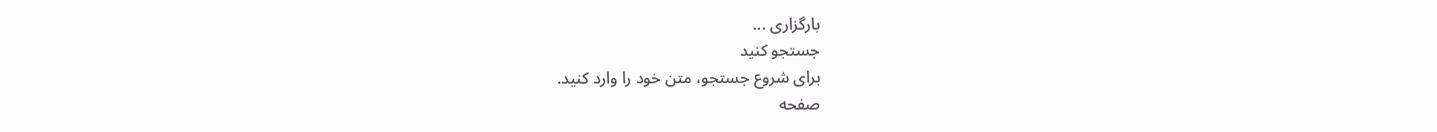بارگزاری ...
جستجو کنید
برای شروع جستجو، متن خود را وارد کنید.
صفحه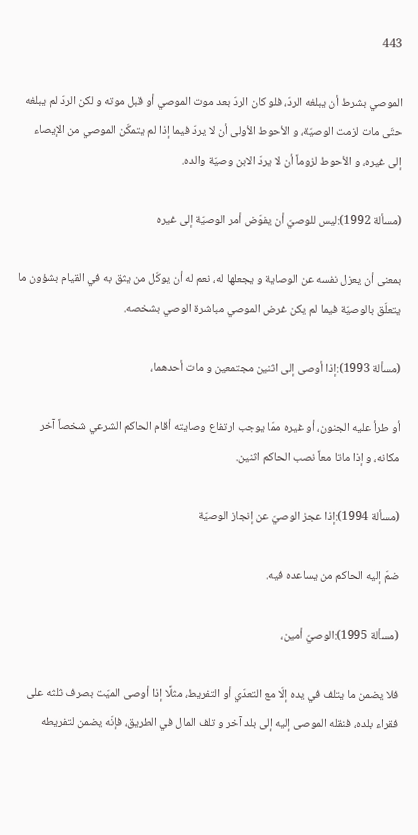443

الموصي بشرط أن يبلغه الردّ، فلو كان الردّ بعد موت الموصي أو قبل موته و لكن الردّ لم يبلغه حتّى مات لزمت الوصيّة، و الأحوط الأولى أن لا يردّ فيما إذا لم يتمكّن الموصي من الإيصاء إلى غيره، و الأحوط لزوماً أن لا يردّ الابن وصيّة والده.

(مسألة 1992):ليس للوصيّ أن يفوّض أمر الوصيّة إلى غيره‌

بمعنى أن يعزل نفسه عن الوصاية و يجعلها له، نعم له أن يوكّل من يثق به في القيام بشؤون ما يتعلّق بالوصيّة فيما لم يكن غرض الموصي مباشرة الوصي بشخصه.

(مسألة 1993):إذا أوصى إلى اثنين مجتمعين و مات أحدهما،

أو طرأ عليه الجنون، أو غيره ممّا يوجب ارتفاع وصايته أقام الحاكم الشرعي شخصاً آخر مكانه، و إذا ماتا معاً نصب الحاكم اثنين.

(مسألة 1994):إذا عجز الوصيّ عن إنجاز الوصيّة

ضمّ إليه الحاكم من يساعده فيه.

(مسألة 1995):الوصيّ أمين،

فلا يضمن ما يتلف في يده إلّا مع التعدّي أو التفريط، مثلًا إذا أوصى الميّت بصرف ثلثه على فقراء بلده، فنقله الموصى إليه إلى بلد آخر و تلف المال في الطريق، فإنّه يضمن لتفريطه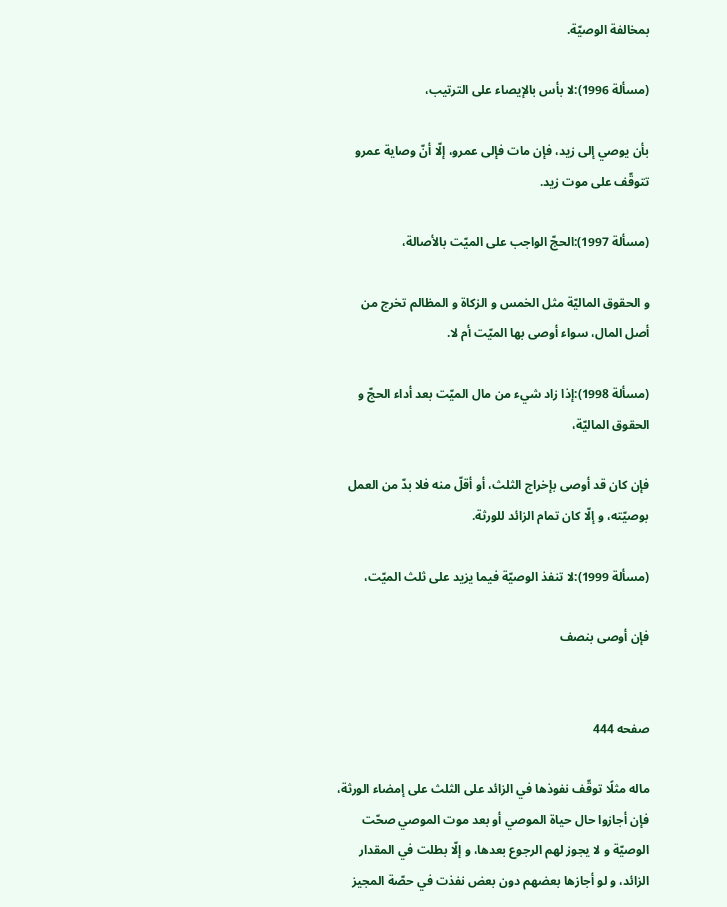بمخالفة الوصيّة.

(مسألة 1996):لا بأس بالإيصاء على الترتيب،

بأن يوصي إلى زيد، فإن مات فإلى عمرو، إلّا أنّ وصاية عمرو تتوقّف على موت زيد.

(مسألة 1997):الحجّ الواجب على الميّت بالأصالة،

و الحقوق الماليّة مثل الخمس و الزكاة و المظالم تخرج من أصل المال، سواء أوصى‌ بها الميّت أم لا.

(مسألة 1998):إذا زاد شي‌ء من مال الميّت بعد أداء الحجّ و الحقوق الماليّة،

فإن كان قد أوصى‌ بإخراج الثلث، أو أقلّ منه فلا بدّ من العمل بوصيّته، و إلّا كان تمام الزائد للورثة.

(مسألة 1999):لا تنفذ الوصيّة فيما يزيد على ثلث الميّت،

فإن أوصى‌ بنصف‌


صفحه 444

ماله مثلًا توقّف نفوذها في الزائد على الثلث على إمضاء الورثة، فإن أجازوا حال حياة الموصي أو بعد موت الموصي صحّت الوصيّة و لا يجوز لهم الرجوع بعدها، و إلّا بطلت في المقدار الزائد، و لو أجازها بعضهم دون بعض نفذت في حصّة المجيز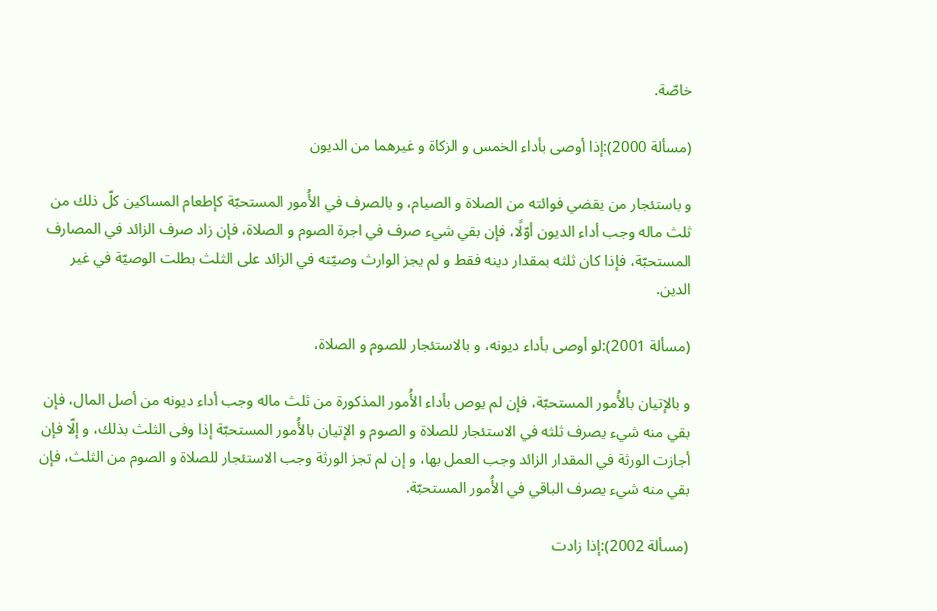خاصّة.

(مسألة 2000):إذا أوصى‌ بأداء الخمس و الزكاة و غيرهما من الديون‌

و باستئجار من يقضي فوائته من الصلاة و الصيام، و بالصرف في الأُمور المستحبّة كإطعام المساكين كلّ ذلك من ثلث ماله وجب أداء الديون أوّلًا، فإن بقي شي‌ء صرف في اجرة الصوم و الصلاة، فإن زاد صرف الزائد في المصارف المستحبّة، فإذا كان ثلثه بمقدار دينه فقط و لم يجز الوارث وصيّته في الزائد على الثلث بطلت الوصيّة في غير الدين.

(مسألة 2001):لو أوصى‌ بأداء ديونه، و بالاستئجار للصوم و الصلاة،

و بالإتيان بالأُمور المستحبّة، فإن لم يوص بأداء الأُمور المذكورة من ثلث ماله وجب أداء ديونه من أصل المال، فإن بقي منه شي‌ء يصرف ثلثه في الاستئجار للصلاة و الصوم و الإتيان بالأُمور المستحبّة إذا وفى الثلث بذلك، و إلّا فإن أجازت الورثة في المقدار الزائد وجب العمل بها، و إن لم تجز الورثة وجب الاستئجار للصلاة و الصوم من الثلث، فإن بقي منه شي‌ء يصرف الباقي في الأُمور المستحبّة.

(مسألة 2002):إذا زادت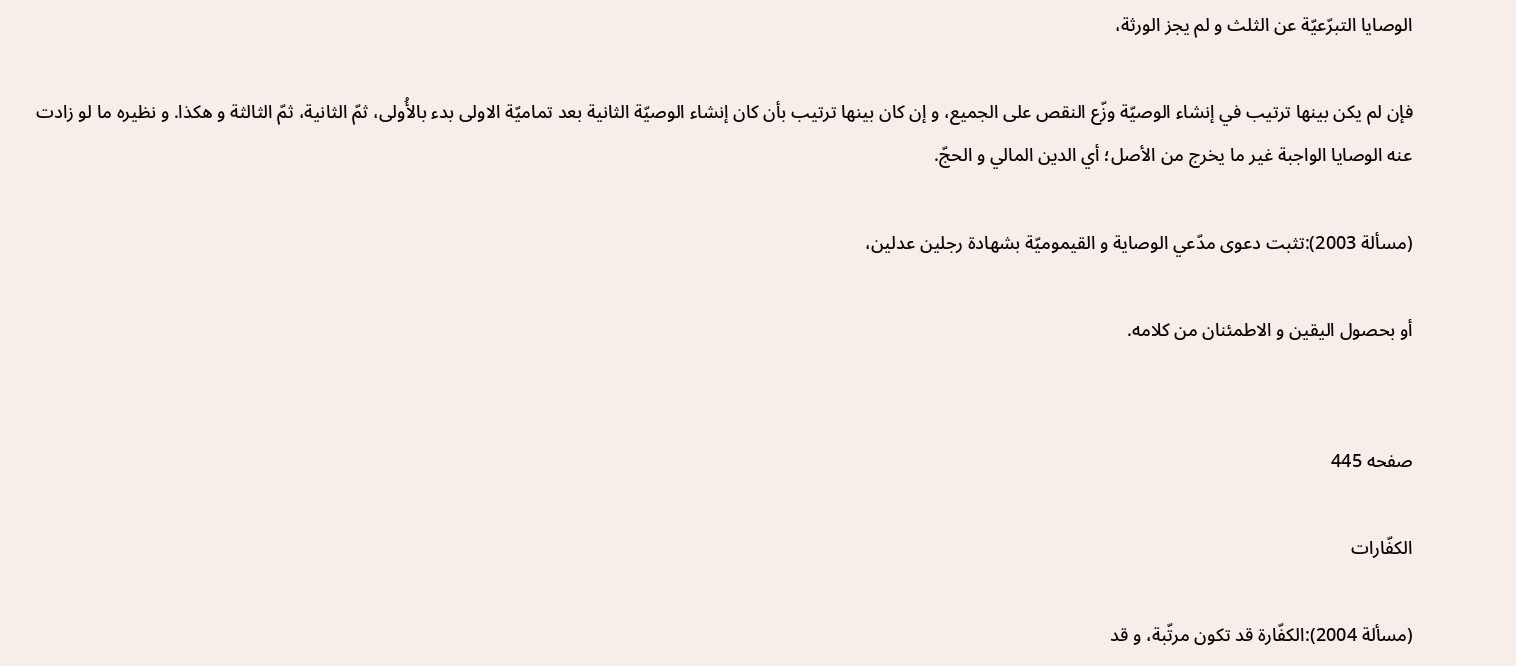الوصايا التبرّعيّة عن الثلث و لم يجز الورثة،

فإن لم يكن بينها ترتيب في إنشاء الوصيّة وزّع النقص على الجميع، و إن كان بينها ترتيب بأن كان إنشاء الوصيّة الثانية بعد تماميّة الاولى بدء بالأُولى، ثمّ الثانية، ثمّ الثالثة و هكذا. و نظيره ما لو زادت عنه الوصايا الواجبة غير ما يخرج من الأصل؛ أي الدين المالي و الحجّ.

(مسألة 2003):تثبت دعوى مدّعي الوصاية و القيموميّة بشهادة رجلين عدلين،

أو بحصول اليقين و الاطمئنان من كلامه.


صفحه 445

الكفّارات‌

(مسألة 2004):الكفّارة قد تكون مرتّبة، و قد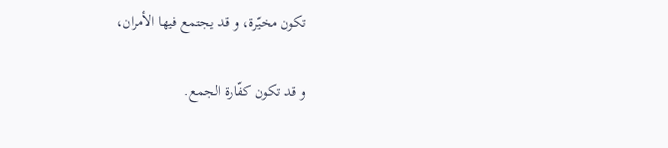تكون مخيّرة، و قد يجتمع فيها الأمران،

و قد تكون كفّارة الجمع.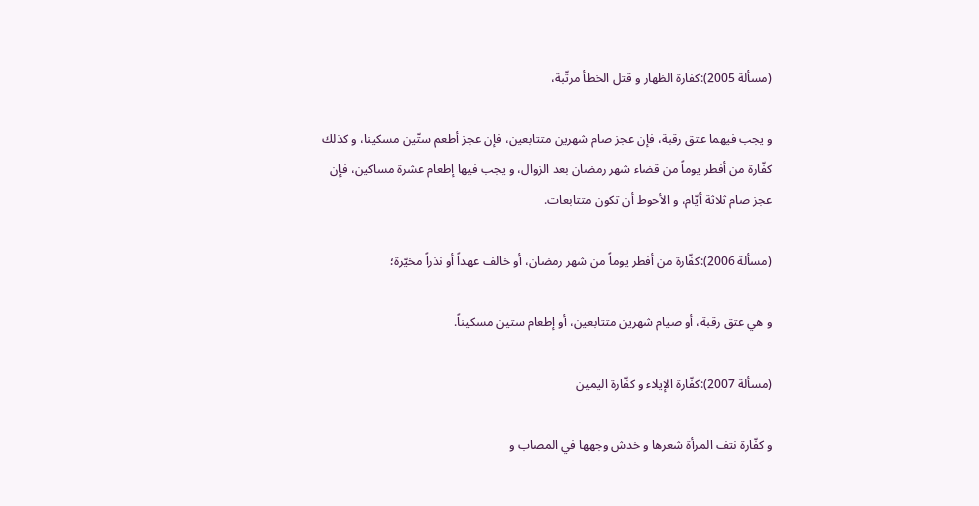(مسألة 2005):كفارة الظهار و قتل الخطأ مرتّبة،

و يجب فيهما عتق رقبة، فإن عجز صام شهرين متتابعين، فإن عجز أطعم ستّين مسكينا، و كذلك كفّارة من أفطر يوماً من قضاء شهر رمضان بعد الزوال، و يجب فيها إطعام عشرة مساكين، فإن عجز صام ثلاثة أيّام، و الأحوط أن تكون متتابعات.

(مسألة 2006):كفّارة من أفطر يوماً من شهر رمضان، أو خالف عهداً أو نذراً مخيّرة؛

و هي عتق رقبة، أو صيام شهرين متتابعين، أو إطعام ستين مسكيناً.

(مسألة 2007):كفّارة الإيلاء و كفّارة اليمين‌

و كفّارة نتف المرأة شعرها و خدش وجهها في المصاب و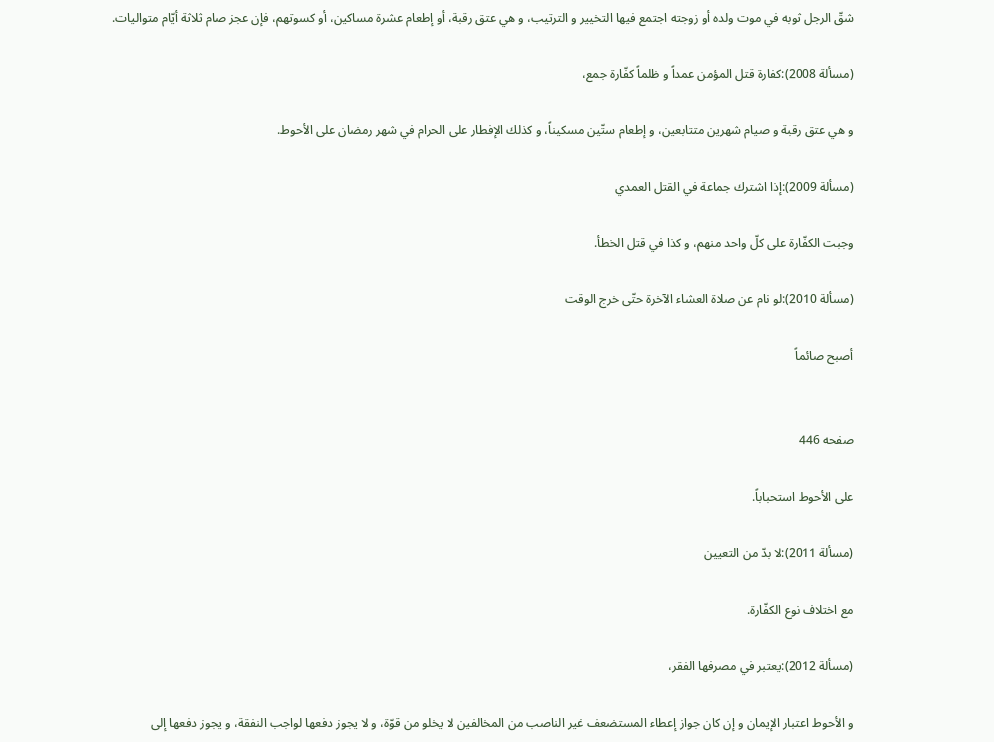شقّ الرجل ثوبه في موت ولده أو زوجته اجتمع فيها التخيير و الترتيب، و هي عتق رقبة، أو إطعام عشرة مساكين، أو كسوتهم، فإن عجز صام ثلاثة أيّام متواليات.

(مسألة 2008):كفارة قتل المؤمن عمداً و ظلماً كفّارة جمع،

و هي عتق رقبة و صيام شهرين متتابعين، و إطعام ستّين مسكيناً، و كذلك الإفطار على الحرام في شهر رمضان على الأحوط.

(مسألة 2009):إذا اشترك جماعة في القتل العمدي‌

وجبت الكفّارة على كلّ واحد منهم، و كذا في قتل الخطأ.

(مسألة 2010):لو نام عن صلاة العشاء الآخرة حتّى خرج الوقت‌

أصبح صائماً


صفحه 446

على الأحوط استحباباً.

(مسألة 2011):لا بدّ من التعيين‌

مع اختلاف نوع الكفّارة.

(مسألة 2012):يعتبر في مصرفها الفقر،

و الأحوط اعتبار الإيمان و إن كان جواز إعطاء المستضعف غير الناصب من المخالفين لا يخلو من قوّة، و لا يجوز دفعها لواجب النفقة، و يجوز دفعها إلى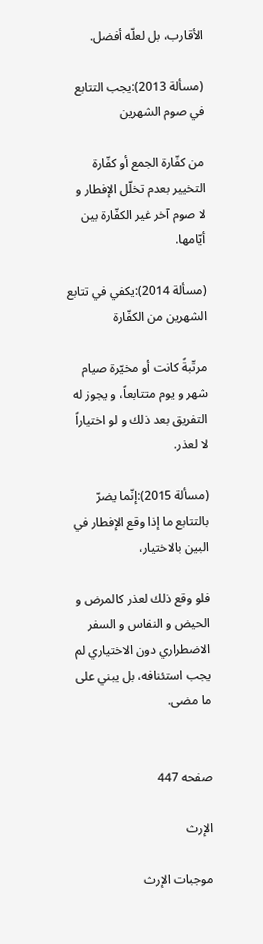الأقارب، بل لعلّه أفضل.

(مسألة 2013):يجب التتابع في صوم الشهرين‌

من كفّارة الجمع أو كفّارة التخيير بعدم تخلّل الإفطار و لا صوم آخر غير الكفّارة بين أيّامها.

(مسألة 2014):يكفي في تتابع الشهرين من الكفّارة

مرتّبةً كانت أو مخيّرة صيام شهر و يوم متتابعاً، و يجوز له التفريق بعد ذلك و لو اختياراً لا لعذر.

(مسألة 2015):إنّما يضرّ بالتتابع ما إذا وقع الإفطار في البين بالاختيار،

فلو وقع ذلك لعذر كالمرض و الحيض و النفاس و السفر الاضطراري دون الاختياري لم يجب استئنافه، بل يبني على‌ ما مضى.


صفحه 447

الإرث‌

موجبات الإرث‌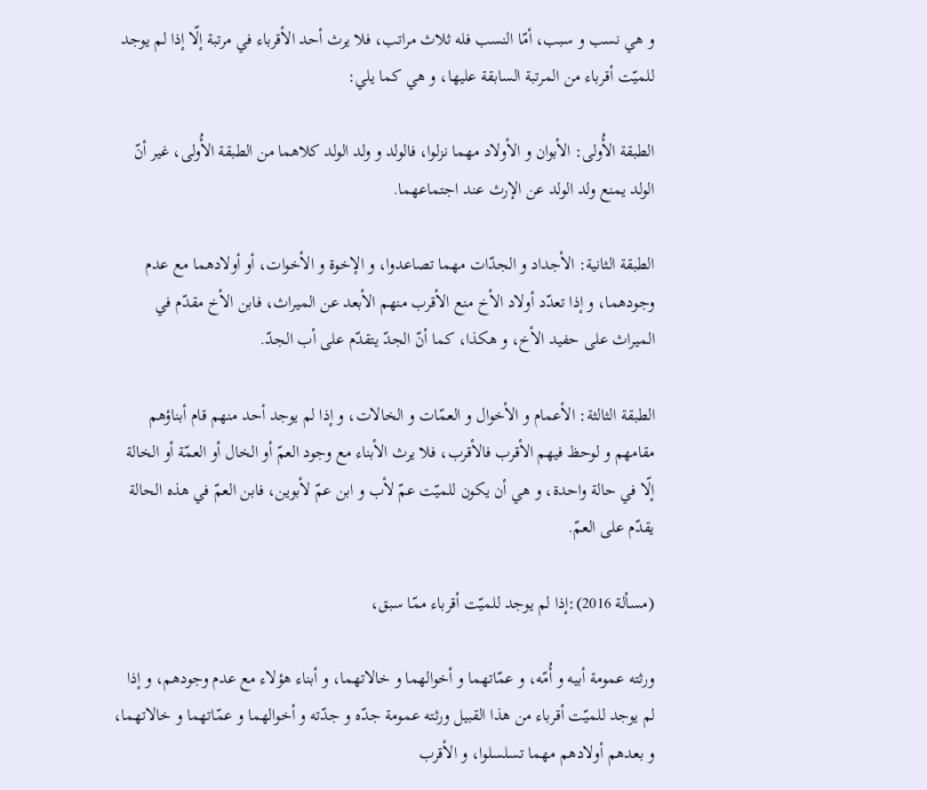و هي نسب و سبب، أمّا النسب فله ثلاث مراتب، فلا يرث أحد الأقرباء في مرتبة إلّا إذا لم يوجد للميّت أقرباء من المرتبة السابقة عليها، و هي كما يلي:

الطبقة الأُولى‌: الأبوان و الأولاد مهما نزلوا، فالولد و ولد الولد كلاهما من الطبقة الأُولى‌، غير أنّ الولد يمنع ولد الولد عن الإرث عند اجتماعهما.

الطبقة الثانية: الأجداد و الجدّات مهما تصاعدوا، و الإخوة و الأخوات، أو أولادهما مع عدم وجودهما، و إذا تعدّد أولاد الأخ منع الأقرب منهم الأبعد عن الميراث، فابن الأخ مقدّم في الميراث على حفيد الأخ، و هكذا، كما أنّ الجدّ يتقدّم على أب الجدّ.

الطبقة الثالثة: الأعمام و الأخوال و العمّات و الخالات، و إذا لم يوجد أحد منهم قام أبناؤهم مقامهم و لوحظ فيهم الأقرب فالأقرب، فلا يرث الأبناء مع وجود العمّ أو الخال أو العمّة أو الخالة إلّا في حالة واحدة، و هي أن يكون للميّت عمّ لأب و ابن عمّ لأبوين، فابن العمّ في هذه الحالة يقدّم على العمّ.

(مسألة 2016):إذا لم يوجد للميّت أقرباء ممّا سبق،

ورثته عمومة أبيه و أُمّه، و عمّاتهما و أخوالهما و خالاتهما، و أبناء هؤلاء مع عدم وجودهم، و إذا لم يوجد للميّت أقرباء من هذا القبيل ورثته عمومة جدّه و جدّته و أخوالهما و عمّاتهما و خالاتهما، و بعدهم أولادهم مهما تسلسلوا، و الأقرب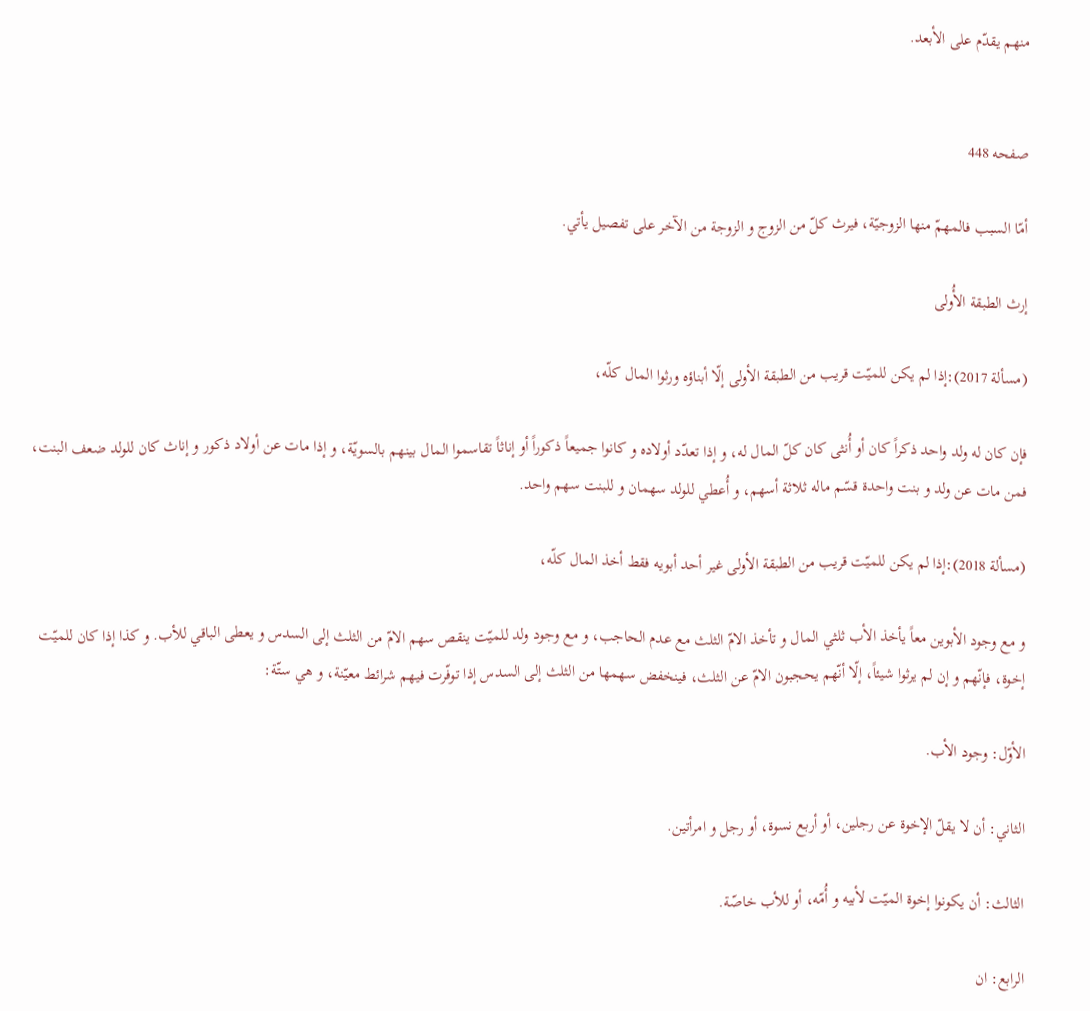منهم يقدّم على الأبعد.


صفحه 448

أمّا السبب فالمهمّ منها الزوجيّة، فيرث كلّ من الزوج و الزوجة من الآخر على تفصيل يأتي.

إرث الطبقة الأُولى‌

(مسألة 2017):إذا لم يكن للميّت قريب من الطبقة الأولى إلّا أبناؤه ورثوا المال كلّه،

فإن كان له ولد واحد ذكراً كان أو أُنثى كان كلّ المال له، و إذا تعدّد أولاده و كانوا جميعاً ذكوراً أو إناثاً تقاسموا المال بينهم بالسويّة، و إذا مات عن أولاد ذكور و إناث كان للولد ضعف البنت، فمن مات عن ولد و بنت واحدة قسّم ماله ثلاثة أسهم، و أُعطي للولد سهمان و للبنت سهم واحد.

(مسألة 2018):إذا لم يكن للميّت قريب من الطبقة الأولى‌ غير أحد أبويه فقط أخذ المال كلّه،

و مع وجود الأبوين معاً يأخذ الأب ثلثي المال و تأخذ الامّ الثلث مع عدم الحاجب، و مع وجود ولد للميّت ينقص سهم الامّ من الثلث إلى السدس و يعطى الباقي للأب. و كذا إذا كان للميّت إخوة، فإنّهم و إن لم يرثوا شيئاً، إلّا أنّهم يحجبون الامّ عن الثلث، فينخفض سهمها من الثلث إلى السدس إذا توفّرت فيهم شرائط معيّنة، و هي ستّة:

الأوّل: وجود الأب.

الثاني: أن لا يقلّ الإخوة عن رجلين، أو أربع نسوة، أو رجل و امرأتين.

الثالث: أن يكونوا إخوة الميّت لأبيه و أُمّه، أو للأب خاصّة.

الرابع: ان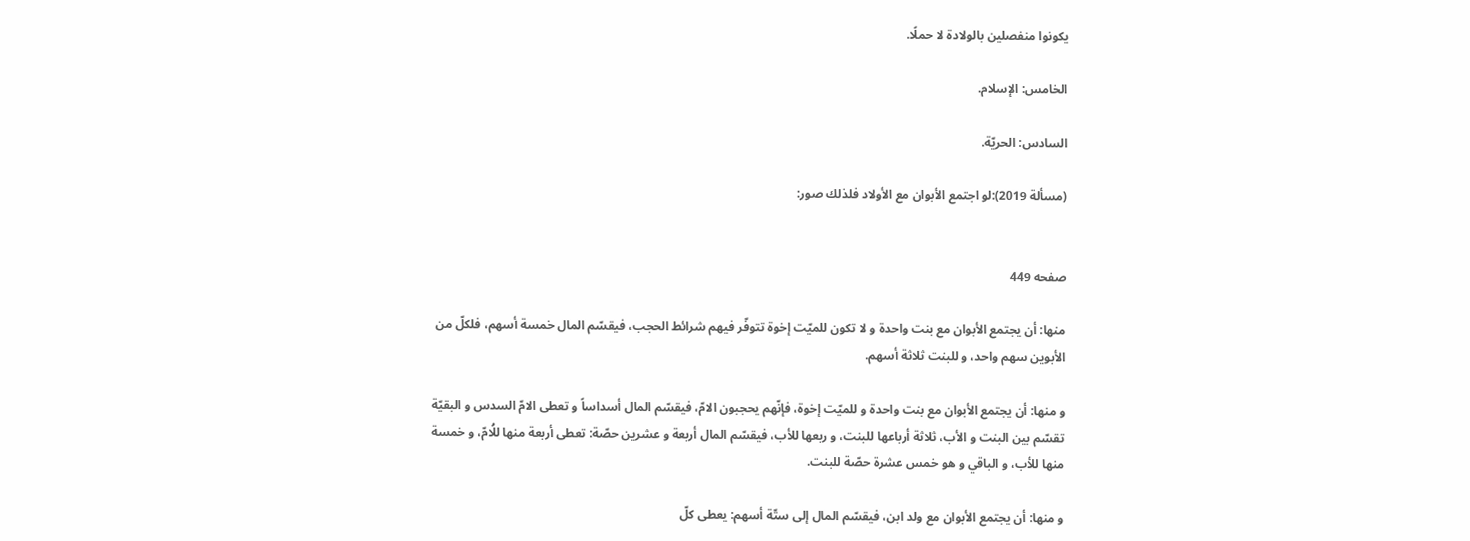يكونوا منفصلين بالولادة لا حملًا.

الخامس: الإسلام.

السادس: الحريّة.

(مسألة 2019):لو اجتمع الأبوان مع الأولاد فلذلك صور:


صفحه 449

منها: أن يجتمع الأبوان مع بنت واحدة و لا تكون للميّت إخوة تتوفّر فيهم شرائط الحجب، فيقسّم المال خمسة أسهم، فلكلّ من الأبوين سهم واحد، و للبنت ثلاثة أسهم.

و منها: أن يجتمع الأبوان مع بنت واحدة و للميّت إخوة، فإنّهم يحجبون الامّ، فيقسّم المال أسداساً و تعطى الامّ السدس و البقيّة تقسّم بين البنت و الأب، ثلاثة أرباعها للبنت، و ربعها للأب، فيقسّم المال أربعة و عشرين حصّة: تعطى أربعة منها للُامّ، و خمسة منها للأب، و الباقي و هو خمس عشرة حصّة للبنت.

و منها: أن يجتمع الأبوان مع ولد ابن، فيقسّم المال إلى ستّة أسهم: يعطى كلّ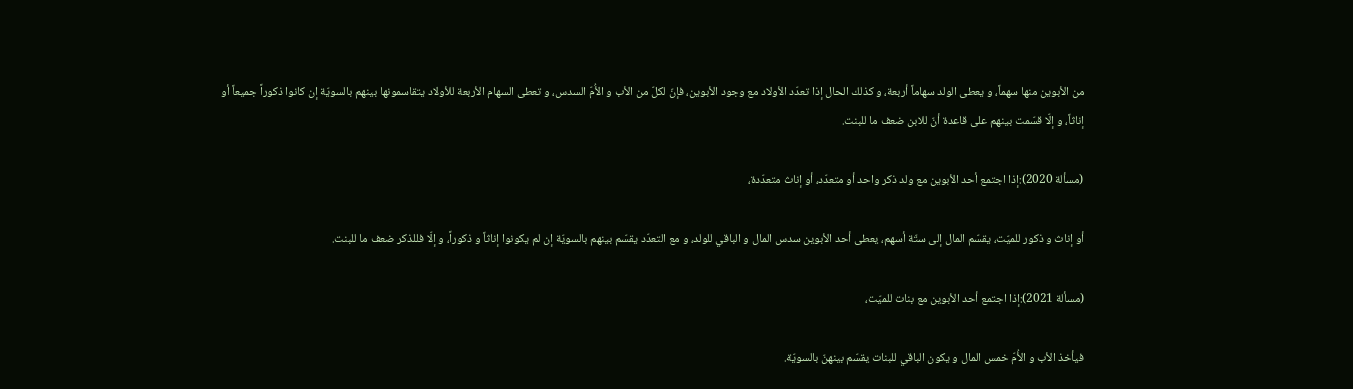من الأبوين منها سهماً، و يعطى الولد سهاماً أربعة، و كذلك الحال إذا تعدّد الأولاد مع وجود الأبوين، فإنّ لكلّ من الأب و الأُمّ السدس، و تعطى السهام الأربعة للأولاد يتقاسمونها بينهم بالسويّة إن كانوا ذكوراً جميعاً أو إناثاً، و إلّا قسّمت بينهم على‌ قاعدة أنّ للابن ضعف ما للبنت.

(مسألة 2020):إذا اجتمع أحد الأبوين مع ولد ذكر واحد أو متعدّد، أو إناث متعدّدة،

أو إناث و ذكور للميّت، يقسّم المال إلى ستّة أسهم، يعطى أحد الأبوين سدس المال و الباقي للولد، و مع التعدّد يقسّم بينهم بالسويّة إن لم يكونوا إناثاً و ذكوراً، و إلّا فللذكر ضعف ما للبنت.

(مسألة 2021):إذا اجتمع أحد الأبوين مع بنات للميّت،

فيأخذ الأب و الأُمّ خمس المال و يكون الباقي للبنات يقسّم بينهنّ بالسويّة.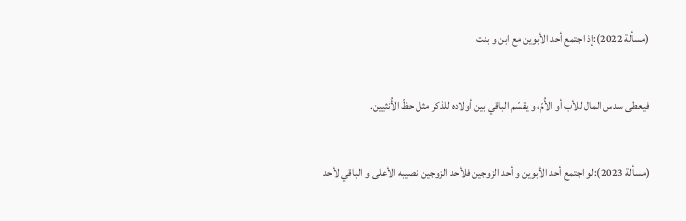(مسألة 2022):إذ اجتمع أحد الأبوين مع ابن و بنت‌

فيعطى سدس المال للأب أو الأُمّ، و يقسّم الباقي بين أولاده للذكر مثل حظّ الأُنثيين.

(مسألة 2023):لو اجتمع أحد الأبوين و أحد الزوجين فلأحد الزوجين نصيبه الأعلى و الباقي لأحد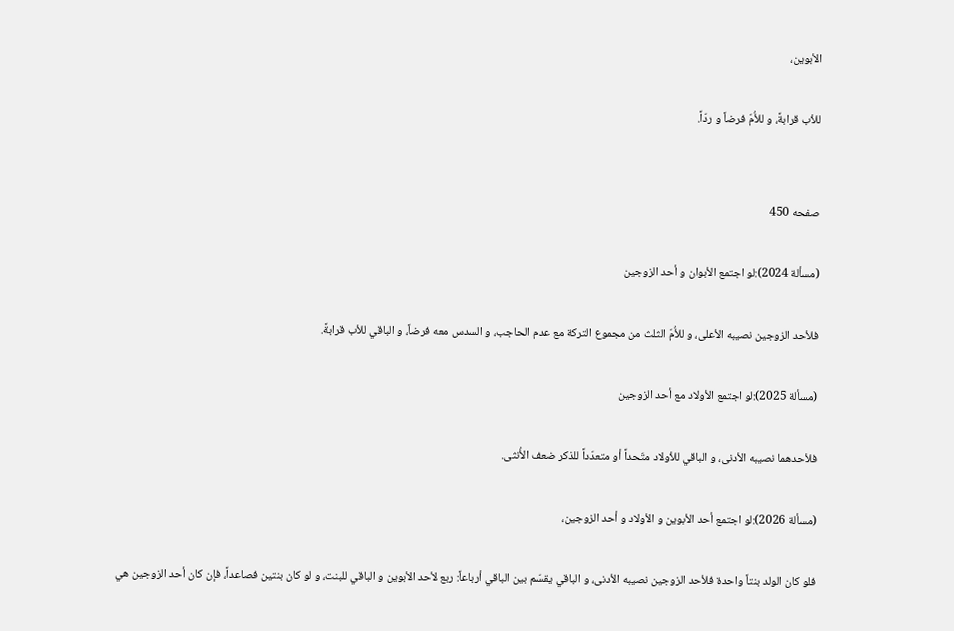الأبوين،

للأب قرابةً، و للأُمّ فرضاً و ردّاً.


صفحه 450

(مسألة 2024):لو اجتمع الأبوان و أحد الزوجين‌

فلأحد الزوجين نصيبه الأعلى، و للأُمّ الثلث من مجموع التركة مع عدم الحاجب، و السدس معه فرضاً، و الباقي للأب قرابةً.

(مسألة 2025):لو اجتمع الأولاد مع أحد الزوجين‌

فلأحدهما نصيبه الأدنى، و الباقي للأولاد متّحداً أو متعدّداً للذكر ضعف الأُنثى.

(مسألة 2026):لو اجتمع أحد الأبوين و الأولاد و أحد الزوجين،

فلو كان الولد بنتاً واحدة فلأحد الزوجين نصيبه الأدنى، و الباقي يقسّم بين الباقي أرباعاً: ربع لأحد الأبوين و الباقي للبنت، و لو كان بنتين فصاعداً، فإن كان أحد الزوجين هي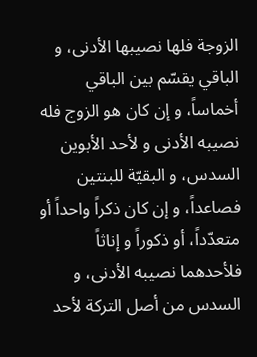الزوجة فلها نصيبها الأدنى، و الباقي يقسّم بين الباقي أخماساً، و إن كان هو الزوج فله نصيبه الأدنى و لأحد الأبوين السدس، و البقيّة للبنتين فصاعداً، و إن كان ذكراً واحداً أو متعدّداً، أو ذكوراً و إناثاً فلأحدهما نصيبه الأدنى، و السدس من أصل التركة لأحد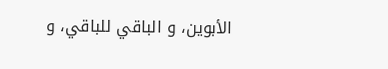الأبوين، و الباقي للباقي، و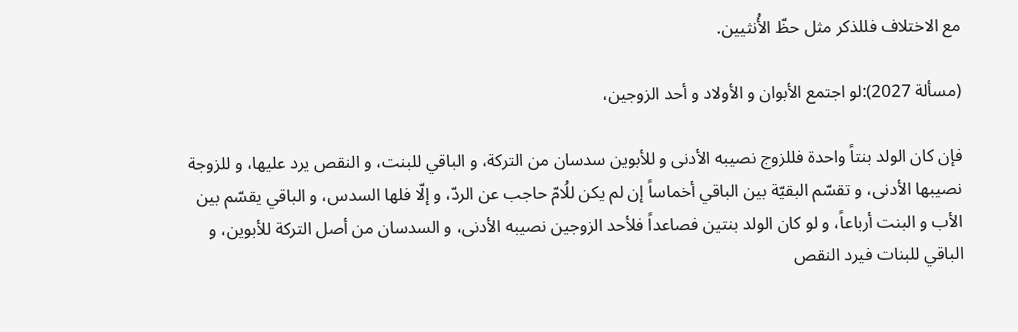مع الاختلاف فللذكر مثل حظّ الأُنثيين.

(مسألة 2027):لو اجتمع الأبوان و الأولاد و أحد الزوجين،

فإن كان الولد بنتاً واحدة فللزوج نصيبه الأدنى و للأبوين سدسان من التركة، و الباقي للبنت، و النقص يرد عليها، و للزوجة نصيبها الأدنى، و تقسّم البقيّة بين الباقي أخماساً إن لم يكن للُامّ حاجب عن الردّ، و إلّا فلها السدس، و الباقي يقسّم بين الأب و البنت أرباعاً، و لو كان الولد بنتين فصاعداً فلأحد الزوجين نصيبه الأدنى، و السدسان من أصل التركة للأبوين، و الباقي للبنات فيرد النقص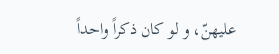عليهنّ، و لو كان ذكراً واحداً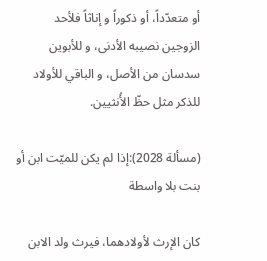أو متعدّداً، أو ذكوراً و إناثاً فلأحد الزوجين نصيبه الأدنى، و للأبوين سدسان من الأصل، و الباقي للأولاد للذكر مثل حظّ الأُنثيين.

(مسألة 2028):إذا لم يكن للميّت ابن أو بنت بلا واسطة

كان الإرث لأولادهما، فيرث ولد الابن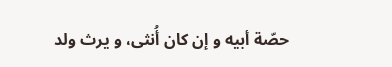حصّة أبيه و إن كان أُنثى، و يرث ولد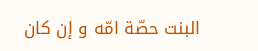البنت حصّة امّه و إن كان‌